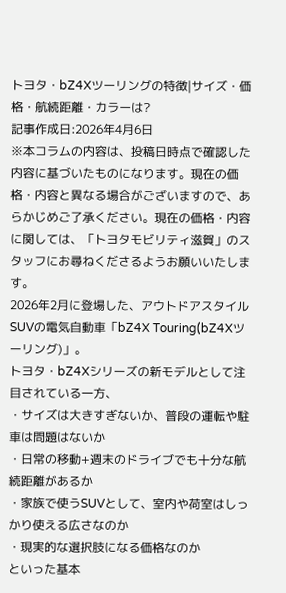トヨタ・bZ4Xツーリングの特徴|サイズ・価格・航続距離・カラーは?
記事作成日:2026年4月6日
※本コラムの内容は、投稿日時点で確認した内容に基づいたものになります。現在の価格・内容と異なる場合がございますので、あらかじめご了承ください。現在の価格・内容に関しては、「トヨタモビリティ滋賀」のスタッフにお尋ねくださるようお願いいたします。
2026年2月に登場した、アウトドアスタイルSUVの電気自動車「bZ4X Touring(bZ4Xツーリング)」。
トヨタ・bZ4Xシリーズの新モデルとして注目されている一方、
・サイズは大きすぎないか、普段の運転や駐車は問題はないか
・日常の移動+週末のドライブでも十分な航続距離があるか
・家族で使うSUVとして、室内や荷室はしっかり使える広さなのか
・現実的な選択肢になる価格なのか
といった基本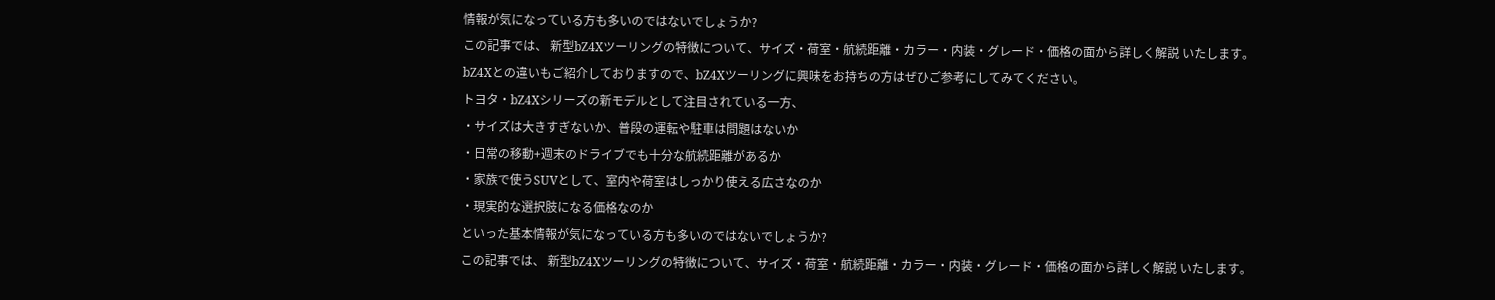情報が気になっている方も多いのではないでしょうか?
この記事では、 新型bZ4Xツーリングの特徴について、サイズ・荷室・航続距離・カラー・内装・グレード・価格の面から詳しく解説 いたします。
bZ4Xとの違いもご紹介しておりますので、bZ4Xツーリングに興味をお持ちの方はぜひご参考にしてみてください。
トヨタ・bZ4Xシリーズの新モデルとして注目されている一方、
・サイズは大きすぎないか、普段の運転や駐車は問題はないか
・日常の移動+週末のドライブでも十分な航続距離があるか
・家族で使うSUVとして、室内や荷室はしっかり使える広さなのか
・現実的な選択肢になる価格なのか
といった基本情報が気になっている方も多いのではないでしょうか?
この記事では、 新型bZ4Xツーリングの特徴について、サイズ・荷室・航続距離・カラー・内装・グレード・価格の面から詳しく解説 いたします。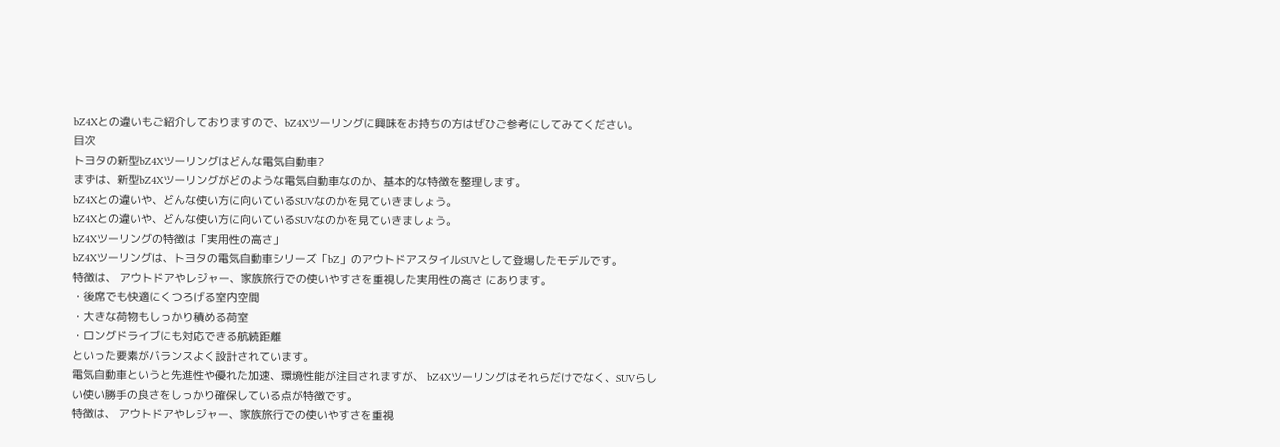bZ4Xとの違いもご紹介しておりますので、bZ4Xツーリングに興味をお持ちの方はぜひご参考にしてみてください。
目次
トヨタの新型bZ4Xツーリングはどんな電気自動車?
まずは、新型bZ4Xツーリングがどのような電気自動車なのか、基本的な特徴を整理します。
bZ4Xとの違いや、どんな使い方に向いているSUVなのかを見ていきましょう。
bZ4Xとの違いや、どんな使い方に向いているSUVなのかを見ていきましょう。
bZ4Xツーリングの特徴は「実用性の高さ」
bZ4Xツーリングは、トヨタの電気自動車シリーズ「bZ」のアウトドアスタイルSUVとして登場したモデルです。
特徴は、 アウトドアやレジャー、家族旅行での使いやすさを重視した実用性の高さ にあります。
・後席でも快適にくつろげる室内空間
・大きな荷物もしっかり積める荷室
・ロングドライブにも対応できる航続距離
といった要素がバランスよく設計されています。
電気自動車というと先進性や優れた加速、環境性能が注目されますが、 bZ4Xツーリングはそれらだけでなく、SUVらしい使い勝手の良さをしっかり確保している点が特徴です。
特徴は、 アウトドアやレジャー、家族旅行での使いやすさを重視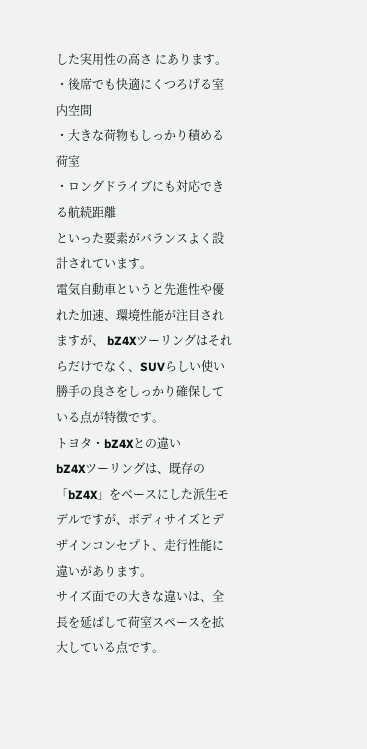した実用性の高さ にあります。
・後席でも快適にくつろげる室内空間
・大きな荷物もしっかり積める荷室
・ロングドライブにも対応できる航続距離
といった要素がバランスよく設計されています。
電気自動車というと先進性や優れた加速、環境性能が注目されますが、 bZ4Xツーリングはそれらだけでなく、SUVらしい使い勝手の良さをしっかり確保している点が特徴です。
トヨタ・bZ4Xとの違い
bZ4Xツーリングは、既存の「bZ4X」をベースにした派生モデルですが、ボディサイズとデザインコンセプト、走行性能に違いがあります。
サイズ面での大きな違いは、全長を延ばして荷室スペースを拡大している点です。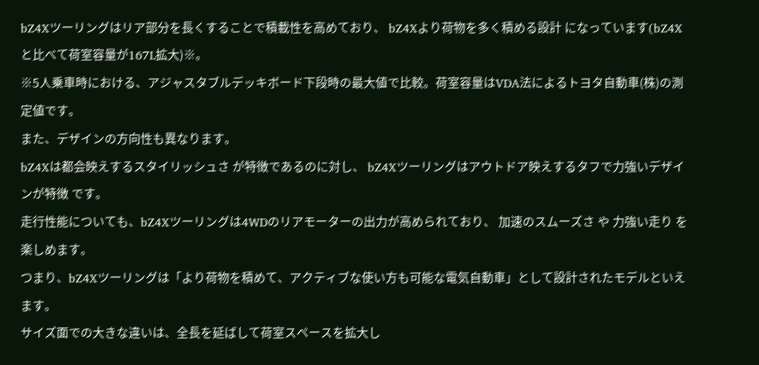bZ4Xツーリングはリア部分を長くすることで積載性を高めており、 bZ4Xより荷物を多く積める設計 になっています(bZ4Xと比べて荷室容量が167L拡大)※。
※5人乗車時における、アジャスタブルデッキボード下段時の最大値で比較。荷室容量はVDA法によるトヨタ自動車(株)の測定値です。
また、デザインの方向性も異なります。
bZ4Xは都会映えするスタイリッシュさ が特徴であるのに対し、 bZ4Xツーリングはアウトドア映えするタフで力強いデザインが特徴 です。
走行性能についても、bZ4Xツーリングは4WDのリアモーターの出力が高められており、 加速のスムーズさ や 力強い走り を楽しめます。
つまり、bZ4Xツーリングは「より荷物を積めて、アクティブな使い方も可能な電気自動車」として設計されたモデルといえます。
サイズ面での大きな違いは、全長を延ばして荷室スペースを拡大し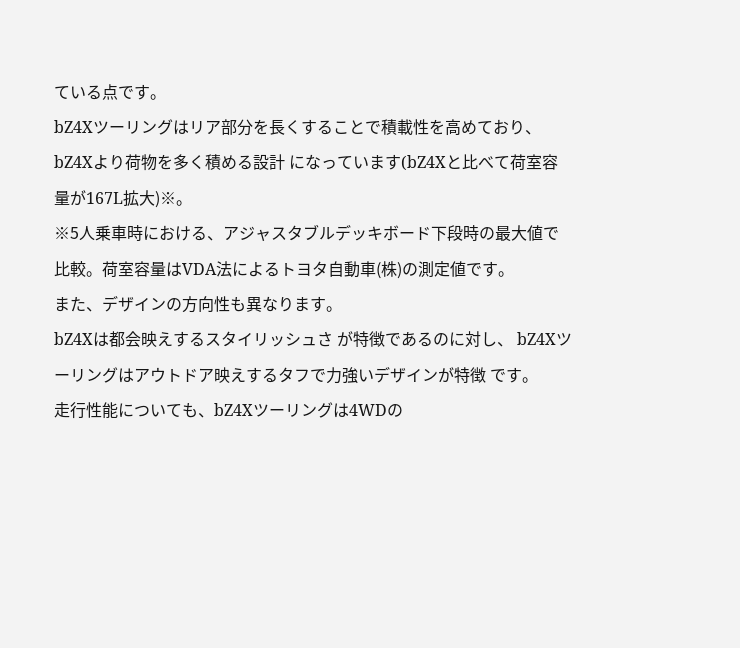ている点です。
bZ4Xツーリングはリア部分を長くすることで積載性を高めており、 bZ4Xより荷物を多く積める設計 になっています(bZ4Xと比べて荷室容量が167L拡大)※。
※5人乗車時における、アジャスタブルデッキボード下段時の最大値で比較。荷室容量はVDA法によるトヨタ自動車(株)の測定値です。
また、デザインの方向性も異なります。
bZ4Xは都会映えするスタイリッシュさ が特徴であるのに対し、 bZ4Xツーリングはアウトドア映えするタフで力強いデザインが特徴 です。
走行性能についても、bZ4Xツーリングは4WDの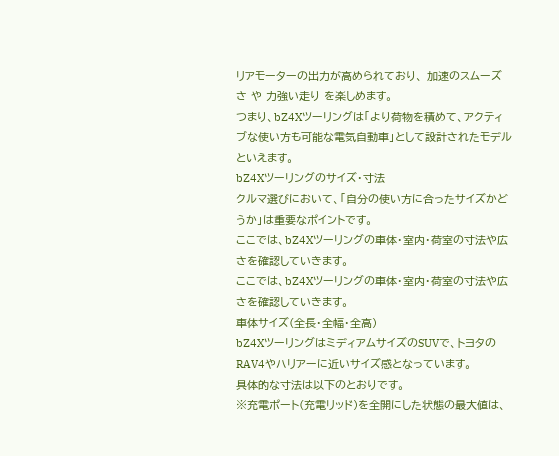リアモーターの出力が高められており、 加速のスムーズさ や 力強い走り を楽しめます。
つまり、bZ4Xツーリングは「より荷物を積めて、アクティブな使い方も可能な電気自動車」として設計されたモデルといえます。
bZ4Xツーリングのサイズ・寸法
クルマ選びにおいて、「自分の使い方に合ったサイズかどうか」は重要なポイントです。
ここでは、bZ4Xツーリングの車体・室内・荷室の寸法や広さを確認していきます。
ここでは、bZ4Xツーリングの車体・室内・荷室の寸法や広さを確認していきます。
車体サイズ(全長・全幅・全高)
bZ4XツーリングはミディアムサイズのSUVで、トヨタのRAV4やハリアーに近いサイズ感となっています。
具体的な寸法は以下のとおりです。
※充電ポート(充電リッド)を全開にした状態の最大値は、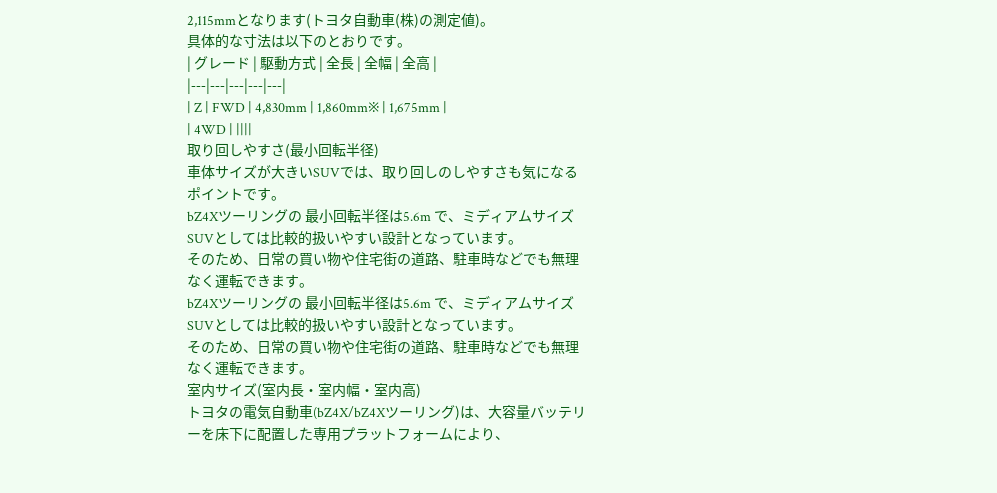2,115mmとなります(トヨタ自動車(株)の測定値)。
具体的な寸法は以下のとおりです。
| グレード | 駆動方式 | 全長 | 全幅 | 全高 |
|---|---|---|---|---|
| Z | FWD | 4,830mm | 1,860mm※ | 1,675mm |
| 4WD | ||||
取り回しやすさ(最小回転半径)
車体サイズが大きいSUVでは、取り回しのしやすさも気になるポイントです。
bZ4Xツーリングの 最小回転半径は5.6m で、ミディアムサイズSUVとしては比較的扱いやすい設計となっています。
そのため、日常の買い物や住宅街の道路、駐車時などでも無理なく運転できます。
bZ4Xツーリングの 最小回転半径は5.6m で、ミディアムサイズSUVとしては比較的扱いやすい設計となっています。
そのため、日常の買い物や住宅街の道路、駐車時などでも無理なく運転できます。
室内サイズ(室内長・室内幅・室内高)
トヨタの電気自動車(bZ4X/bZ4Xツーリング)は、大容量バッテリーを床下に配置した専用プラットフォームにより、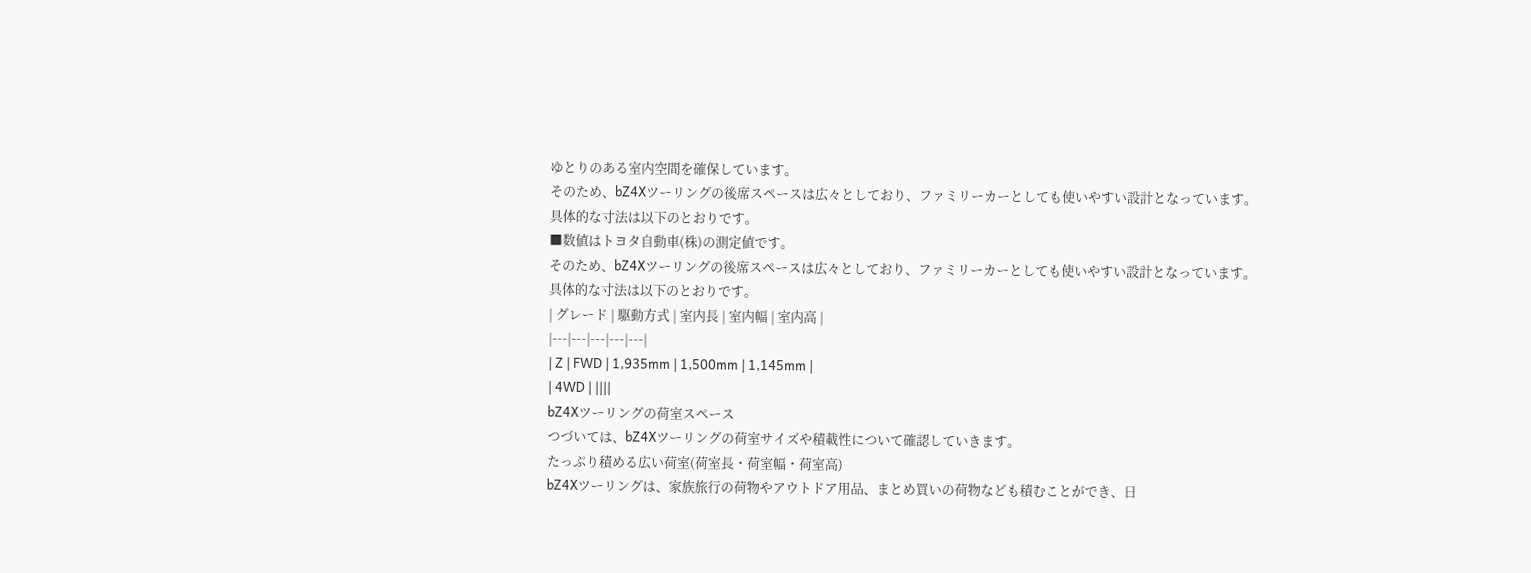ゆとりのある室内空間を確保しています。
そのため、bZ4Xツーリングの後席スペースは広々としており、ファミリーカーとしても使いやすい設計となっています。
具体的な寸法は以下のとおりです。
■数値はトヨタ自動車(株)の測定値です。
そのため、bZ4Xツーリングの後席スペースは広々としており、ファミリーカーとしても使いやすい設計となっています。
具体的な寸法は以下のとおりです。
| グレード | 駆動方式 | 室内長 | 室内幅 | 室内高 |
|---|---|---|---|---|
| Z | FWD | 1,935mm | 1,500mm | 1,145mm |
| 4WD | ||||
bZ4Xツーリングの荷室スペース
つづいては、bZ4Xツーリングの荷室サイズや積載性について確認していきます。
たっぷり積める広い荷室(荷室長・荷室幅・荷室高)
bZ4Xツーリングは、家族旅行の荷物やアウトドア用品、まとめ買いの荷物なども積むことができ、日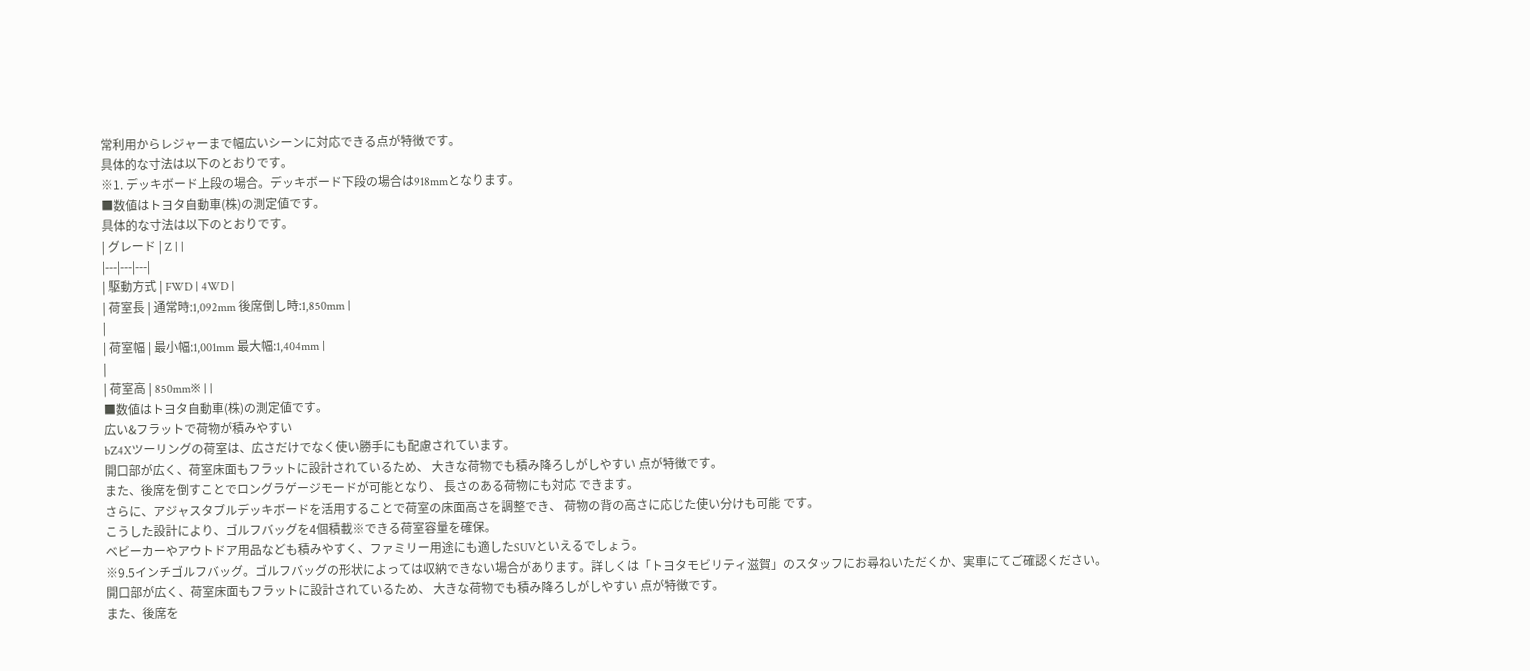常利用からレジャーまで幅広いシーンに対応できる点が特徴です。
具体的な寸法は以下のとおりです。
※1. デッキボード上段の場合。デッキボード下段の場合は918mmとなります。
■数値はトヨタ自動車(株)の測定値です。
具体的な寸法は以下のとおりです。
| グレード | Z | |
|---|---|---|
| 駆動方式 | FWD | 4WD |
| 荷室長 | 通常時:1,092mm 後席倒し時:1,850mm |
|
| 荷室幅 | 最小幅:1,001mm 最大幅:1,404mm |
|
| 荷室高 | 850mm※ | |
■数値はトヨタ自動車(株)の測定値です。
広い&フラットで荷物が積みやすい
bZ4Xツーリングの荷室は、広さだけでなく使い勝手にも配慮されています。
開口部が広く、荷室床面もフラットに設計されているため、 大きな荷物でも積み降ろしがしやすい 点が特徴です。
また、後席を倒すことでロングラゲージモードが可能となり、 長さのある荷物にも対応 できます。
さらに、アジャスタブルデッキボードを活用することで荷室の床面高さを調整でき、 荷物の背の高さに応じた使い分けも可能 です。
こうした設計により、ゴルフバッグを4個積載※できる荷室容量を確保。
ベビーカーやアウトドア用品なども積みやすく、ファミリー用途にも適したSUVといえるでしょう。
※9.5インチゴルフバッグ。ゴルフバッグの形状によっては収納できない場合があります。詳しくは「トヨタモビリティ滋賀」のスタッフにお尋ねいただくか、実車にてご確認ください。
開口部が広く、荷室床面もフラットに設計されているため、 大きな荷物でも積み降ろしがしやすい 点が特徴です。
また、後席を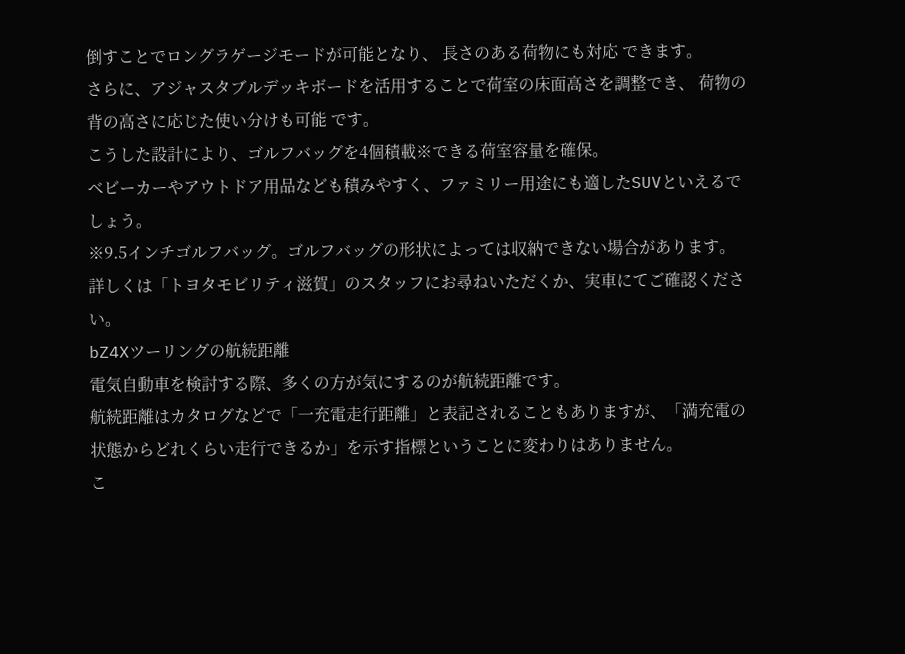倒すことでロングラゲージモードが可能となり、 長さのある荷物にも対応 できます。
さらに、アジャスタブルデッキボードを活用することで荷室の床面高さを調整でき、 荷物の背の高さに応じた使い分けも可能 です。
こうした設計により、ゴルフバッグを4個積載※できる荷室容量を確保。
ベビーカーやアウトドア用品なども積みやすく、ファミリー用途にも適したSUVといえるでしょう。
※9.5インチゴルフバッグ。ゴルフバッグの形状によっては収納できない場合があります。詳しくは「トヨタモビリティ滋賀」のスタッフにお尋ねいただくか、実車にてご確認ください。
bZ4Xツーリングの航続距離
電気自動車を検討する際、多くの方が気にするのが航続距離です。
航続距離はカタログなどで「一充電走行距離」と表記されることもありますが、「満充電の状態からどれくらい走行できるか」を示す指標ということに変わりはありません。
こ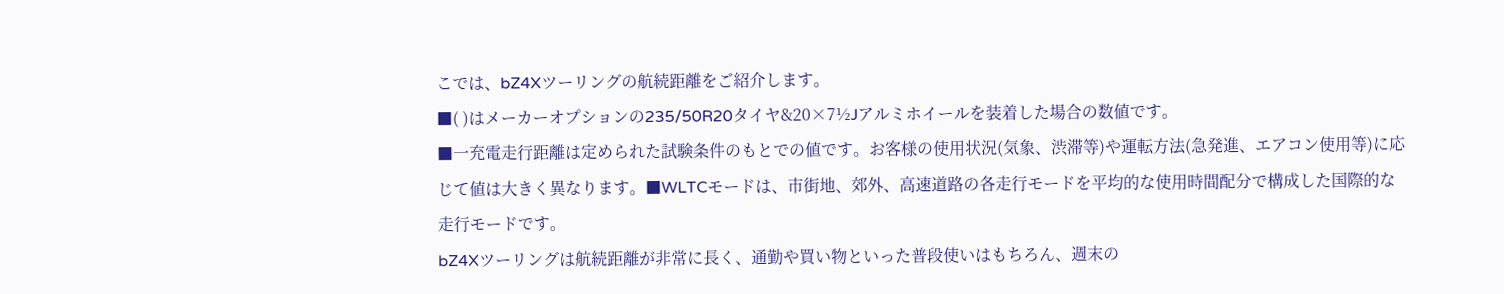こでは、bZ4Xツーリングの航続距離をご紹介します。
■( )はメーカーオプションの235/50R20タイヤ&20×7½Jアルミホイールを装着した場合の数値です。
■一充電走行距離は定められた試験条件のもとでの値です。お客様の使用状況(気象、渋滞等)や運転方法(急発進、エアコン使用等)に応じて値は大きく異なります。■WLTCモードは、市街地、郊外、高速道路の各走行モードを平均的な使用時間配分で構成した国際的な走行モードです。
bZ4Xツーリングは航続距離が非常に長く、通勤や買い物といった普段使いはもちろん、週末の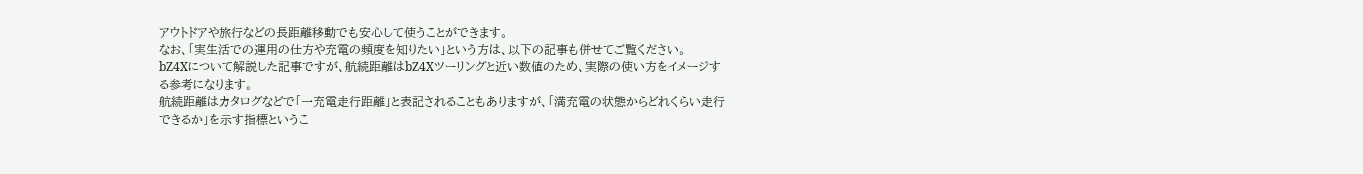アウトドアや旅行などの長距離移動でも安心して使うことができます。
なお、「実生活での運用の仕方や充電の頻度を知りたい」という方は、以下の記事も併せてご覧ください。
bZ4Xについて解説した記事ですが、航続距離はbZ4Xツーリングと近い数値のため、実際の使い方をイメージする参考になります。
航続距離はカタログなどで「一充電走行距離」と表記されることもありますが、「満充電の状態からどれくらい走行できるか」を示す指標というこ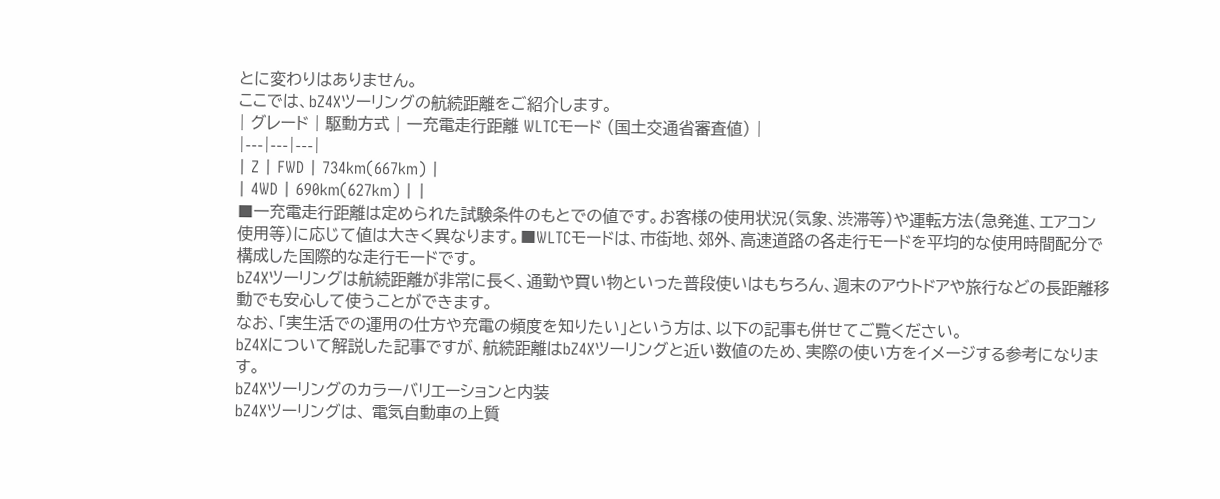とに変わりはありません。
ここでは、bZ4Xツーリングの航続距離をご紹介します。
| グレード | 駆動方式 | 一充電走行距離 WLTCモード (国土交通省審査値) |
|---|---|---|
| Z | FWD | 734km(667km) |
| 4WD | 690km(627km) | |
■一充電走行距離は定められた試験条件のもとでの値です。お客様の使用状況(気象、渋滞等)や運転方法(急発進、エアコン使用等)に応じて値は大きく異なります。■WLTCモードは、市街地、郊外、高速道路の各走行モードを平均的な使用時間配分で構成した国際的な走行モードです。
bZ4Xツーリングは航続距離が非常に長く、通勤や買い物といった普段使いはもちろん、週末のアウトドアや旅行などの長距離移動でも安心して使うことができます。
なお、「実生活での運用の仕方や充電の頻度を知りたい」という方は、以下の記事も併せてご覧ください。
bZ4Xについて解説した記事ですが、航続距離はbZ4Xツーリングと近い数値のため、実際の使い方をイメージする参考になります。
bZ4Xツーリングのカラーバリエーションと内装
bZ4Xツーリングは、 電気自動車の上質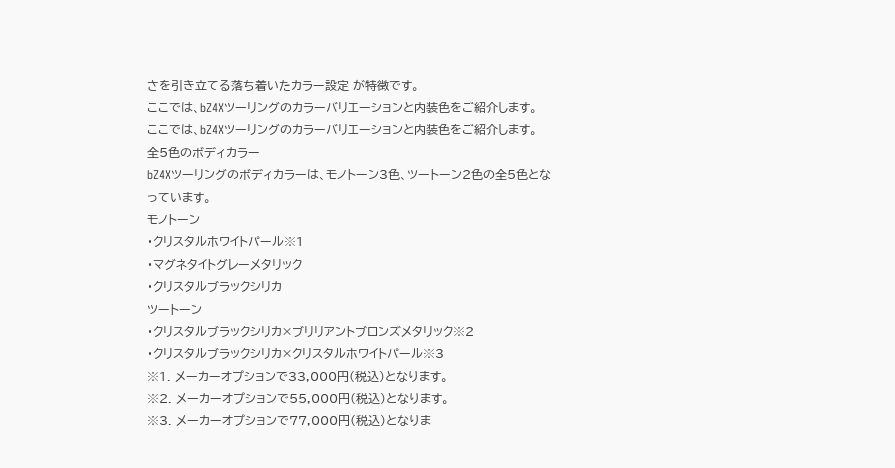さを引き立てる落ち着いたカラー設定 が特徴です。
ここでは、bZ4Xツーリングのカラーバリエーションと内装色をご紹介します。
ここでは、bZ4Xツーリングのカラーバリエーションと内装色をご紹介します。
全5色のボディカラー
bZ4Xツーリングのボディカラーは、モノトーン3色、ツートーン2色の全5色となっています。
モノトーン
・クリスタルホワイトパール※1
・マグネタイトグレーメタリック
・クリスタルブラックシリカ
ツートーン
・クリスタルブラックシリカ×ブリリアントブロンズメタリック※2
・クリスタルブラックシリカ×クリスタルホワイトパール※3
※1. メーカーオプションで33,000円(税込)となります。
※2. メーカーオプションで55,000円(税込)となります。
※3. メーカーオプションで77,000円(税込)となりま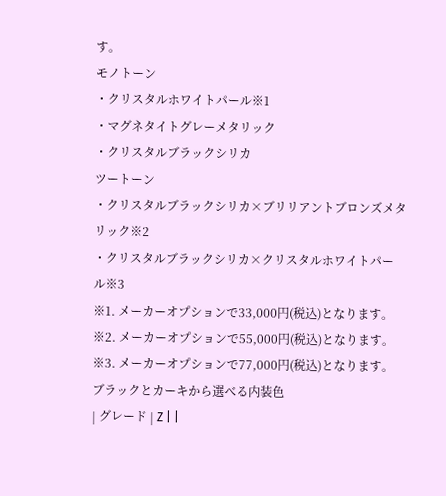す。
モノトーン
・クリスタルホワイトパール※1
・マグネタイトグレーメタリック
・クリスタルブラックシリカ
ツートーン
・クリスタルブラックシリカ×ブリリアントブロンズメタリック※2
・クリスタルブラックシリカ×クリスタルホワイトパール※3
※1. メーカーオプションで33,000円(税込)となります。
※2. メーカーオプションで55,000円(税込)となります。
※3. メーカーオプションで77,000円(税込)となります。
ブラックとカーキから選べる内装色
| グレード | Z | |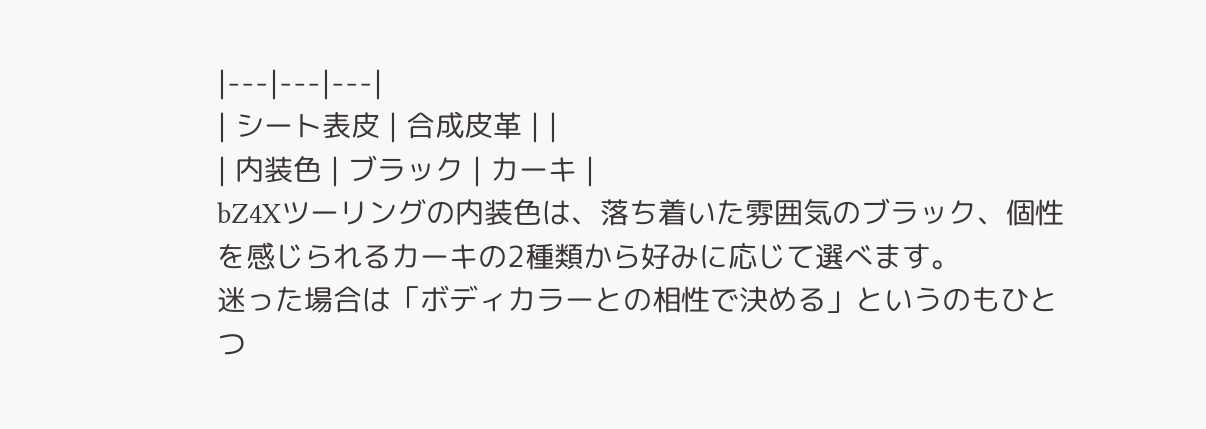|---|---|---|
| シート表皮 | 合成皮革 | |
| 内装色 | ブラック | カーキ |
bZ4Xツーリングの内装色は、落ち着いた雰囲気のブラック、個性を感じられるカーキの2種類から好みに応じて選べます。
迷った場合は「ボディカラーとの相性で決める」というのもひとつ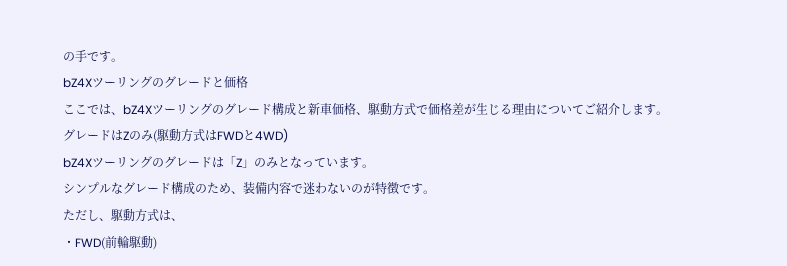の手です。
bZ4Xツーリングのグレードと価格
ここでは、bZ4Xツーリングのグレード構成と新車価格、駆動方式で価格差が生じる理由についてご紹介します。
グレードはZのみ(駆動方式はFWDと4WD)
bZ4Xツーリングのグレードは「Z」のみとなっています。
シンプルなグレード構成のため、装備内容で迷わないのが特徴です。
ただし、駆動方式は、
・FWD(前輪駆動)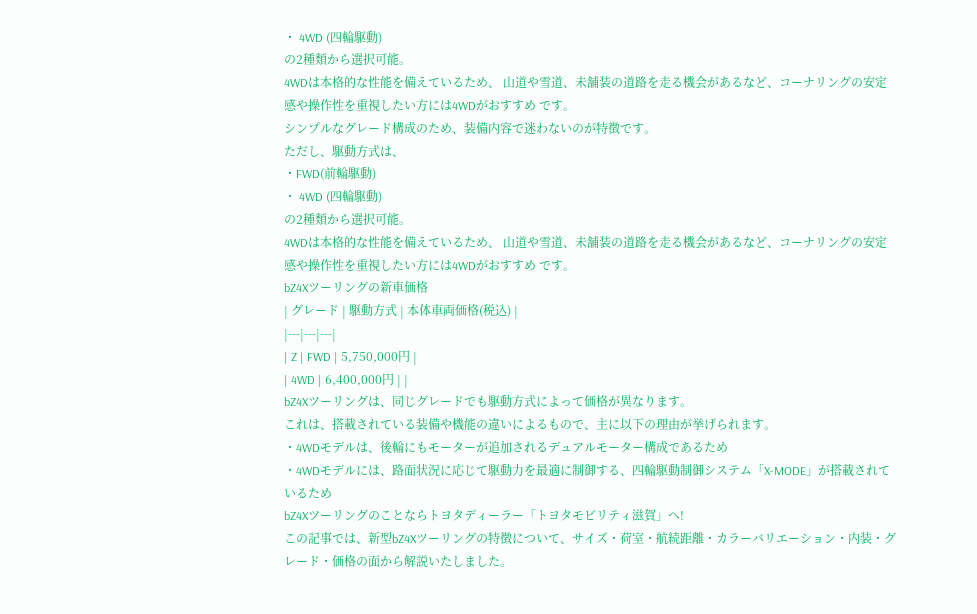・ 4WD (四輪駆動)
の2種類から選択可能。
4WDは本格的な性能を備えているため、 山道や雪道、未舗装の道路を走る機会があるなど、コーナリングの安定感や操作性を重視したい方には4WDがおすすめ です。
シンプルなグレード構成のため、装備内容で迷わないのが特徴です。
ただし、駆動方式は、
・FWD(前輪駆動)
・ 4WD (四輪駆動)
の2種類から選択可能。
4WDは本格的な性能を備えているため、 山道や雪道、未舗装の道路を走る機会があるなど、コーナリングの安定感や操作性を重視したい方には4WDがおすすめ です。
bZ4Xツーリングの新車価格
| グレード | 駆動方式 | 本体車両価格(税込) |
|---|---|---|
| Z | FWD | 5,750,000円 |
| 4WD | 6,400,000円 | |
bZ4Xツーリングは、同じグレードでも駆動方式によって価格が異なります。
これは、搭載されている装備や機能の違いによるもので、主に以下の理由が挙げられます。
・4WDモデルは、後輪にもモーターが追加されるデュアルモーター構成であるため
・4WDモデルには、路面状況に応じて駆動力を最適に制御する、四輪駆動制御システム「X-MODE」が搭載されているため
bZ4Xツーリングのことならトヨタディーラー「トヨタモビリティ滋賀」へ!
この記事では、新型bZ4Xツーリングの特徴について、サイズ・荷室・航続距離・カラーバリエーション・内装・グレード・価格の面から解説いたしました。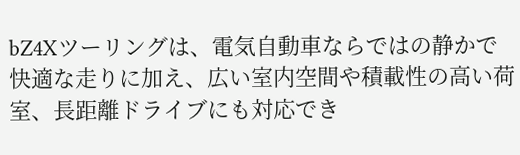bZ4Xツーリングは、電気自動車ならではの静かで快適な走りに加え、広い室内空間や積載性の高い荷室、長距離ドライブにも対応でき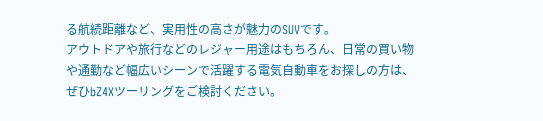る航続距離など、実用性の高さが魅力のSUVです。
アウトドアや旅行などのレジャー用途はもちろん、日常の買い物や通勤など幅広いシーンで活躍する電気自動車をお探しの方は、ぜひbZ4Xツーリングをご検討ください。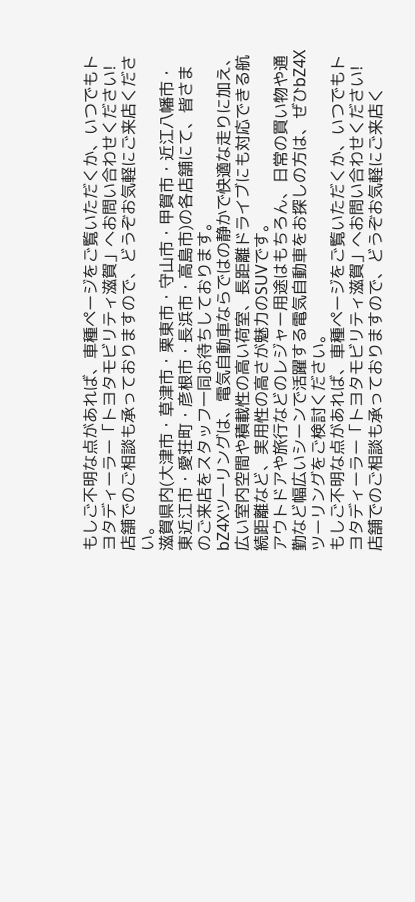もしご不明な点があれば、車種ページをご覧いただくか、いつでもトヨタディーラー「トヨタモビリティ滋賀」へお問い合わせください!
店舗でのご相談も承っておりますので、どうぞお気軽にご来店ください。
滋賀県内(大津市・草津市・栗東市・守山市・甲賀市・近江八幡市・東近江市・愛荘町・彦根市・長浜市・高島市)の各店舗にて、皆さまのご来店をスタッフ一同お待ちしております。
bZ4Xツーリングは、電気自動車ならではの静かで快適な走りに加え、広い室内空間や積載性の高い荷室、長距離ドライブにも対応できる航続距離など、実用性の高さが魅力のSUVです。
アウトドアや旅行などのレジャー用途はもちろん、日常の買い物や通勤など幅広いシーンで活躍する電気自動車をお探しの方は、ぜひbZ4Xツーリングをご検討ください。
もしご不明な点があれば、車種ページをご覧いただくか、いつでもトヨタディーラー「トヨタモビリティ滋賀」へお問い合わせください!
店舗でのご相談も承っておりますので、どうぞお気軽にご来店く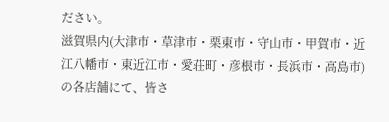ださい。
滋賀県内(大津市・草津市・栗東市・守山市・甲賀市・近江八幡市・東近江市・愛荘町・彦根市・長浜市・高島市)の各店舗にて、皆さ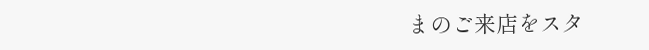まのご来店をスタ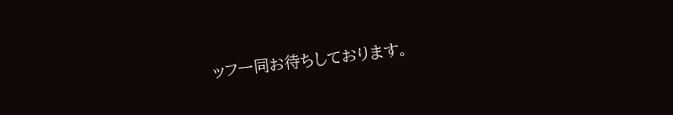ッフ一同お待ちしております。